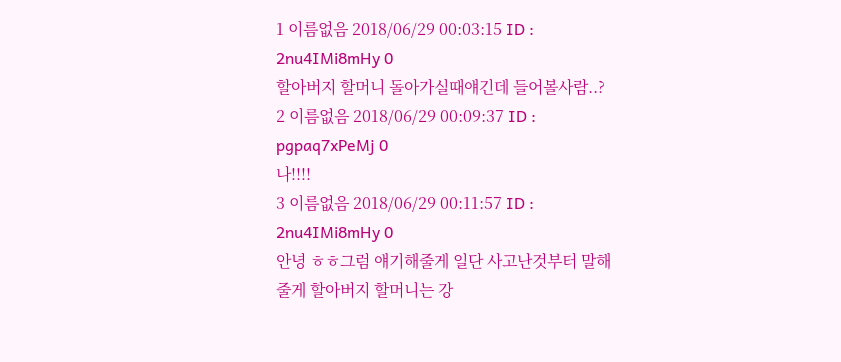1 이름없음 2018/06/29 00:03:15 ID : 2nu4IMi8mHy 0
할아버지 할머니 돌아가실때얘긴데 들어볼사람..?
2 이름없음 2018/06/29 00:09:37 ID : pgpaq7xPeMj 0
나!!!!
3 이름없음 2018/06/29 00:11:57 ID : 2nu4IMi8mHy 0
안녕 ㅎㅎ그럼 얘기해줄게 일단 사고난것부터 말해줄게 할아버지 할머니는 강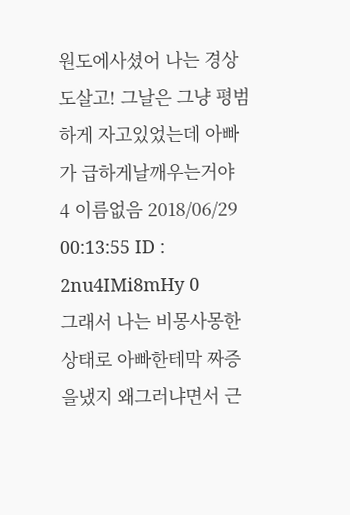원도에사셨어 나는 경상도살고! 그날은 그냥 평범하게 자고있었는데 아빠가 급하게날깨우는거야
4 이름없음 2018/06/29 00:13:55 ID : 2nu4IMi8mHy 0
그래서 나는 비몽사몽한 상태로 아빠한테막 짜증을냈지 왜그러냐면서 근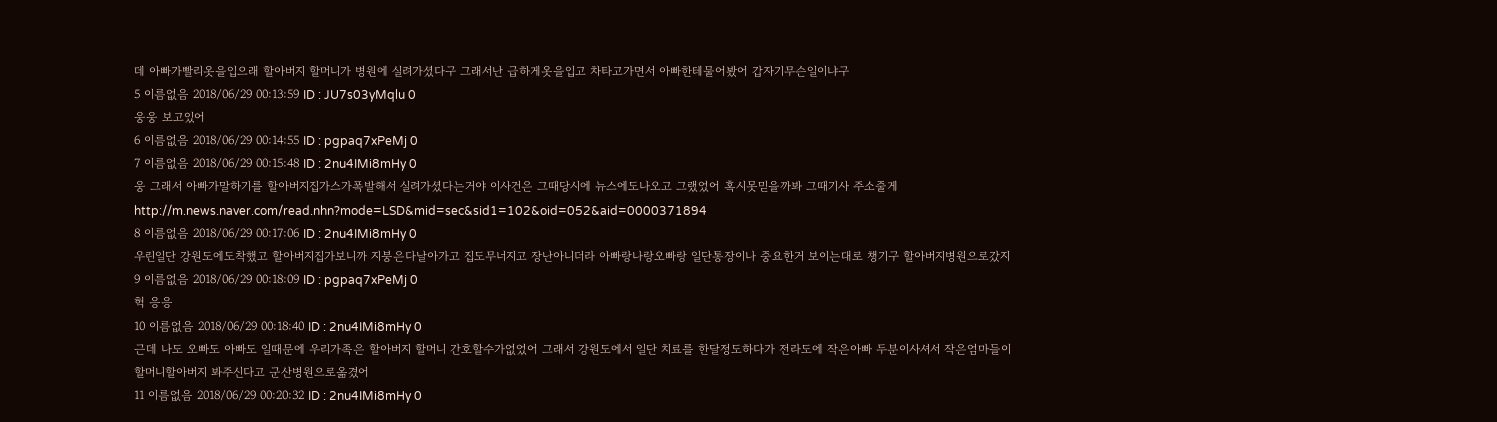데 아빠가빨리옷을입으래 할아버지 할머니가 병원에 실려가셨다구 그래서난 급하게옷을입고 차타고가면서 아빠한테물어봤어 갑자기무슨일이냐구
5 이름없음 2018/06/29 00:13:59 ID : JU7s03yMqlu 0
웅웅 보고있어
6 이름없음 2018/06/29 00:14:55 ID : pgpaq7xPeMj 0
7 이름없음 2018/06/29 00:15:48 ID : 2nu4IMi8mHy 0
웅 그래서 아빠가말하기를 할아버지집가스가폭발해서 실려가셨다는거야 이사건은 그때당시에 뉴스에도나오고 그랬었어 혹시못믿을까봐 그때기사 주소줄게 http://m.news.naver.com/read.nhn?mode=LSD&mid=sec&sid1=102&oid=052&aid=0000371894
8 이름없음 2018/06/29 00:17:06 ID : 2nu4IMi8mHy 0
우린일단 강원도에도착했고 할아버지집가보니까 지붕은다날아가고 집도무너지고 장난아니더라 아빠랑나랑오빠랑 일단통장이나 중요한거 보이는대로 챙기구 할아버지병원으로갔지
9 이름없음 2018/06/29 00:18:09 ID : pgpaq7xPeMj 0
헉 응응
10 이름없음 2018/06/29 00:18:40 ID : 2nu4IMi8mHy 0
근데 나도 오빠도 아빠도 일때문에 우리가족은 할아버지 할머니 간호할수가없었어 그래서 강원도에서 일단 치료를 한달정도하다가 전라도에 작은아빠 두분이사셔서 작은엄마들이 할머니할아버지 봐주신다고 군산병원으로옮겼어
11 이름없음 2018/06/29 00:20:32 ID : 2nu4IMi8mHy 0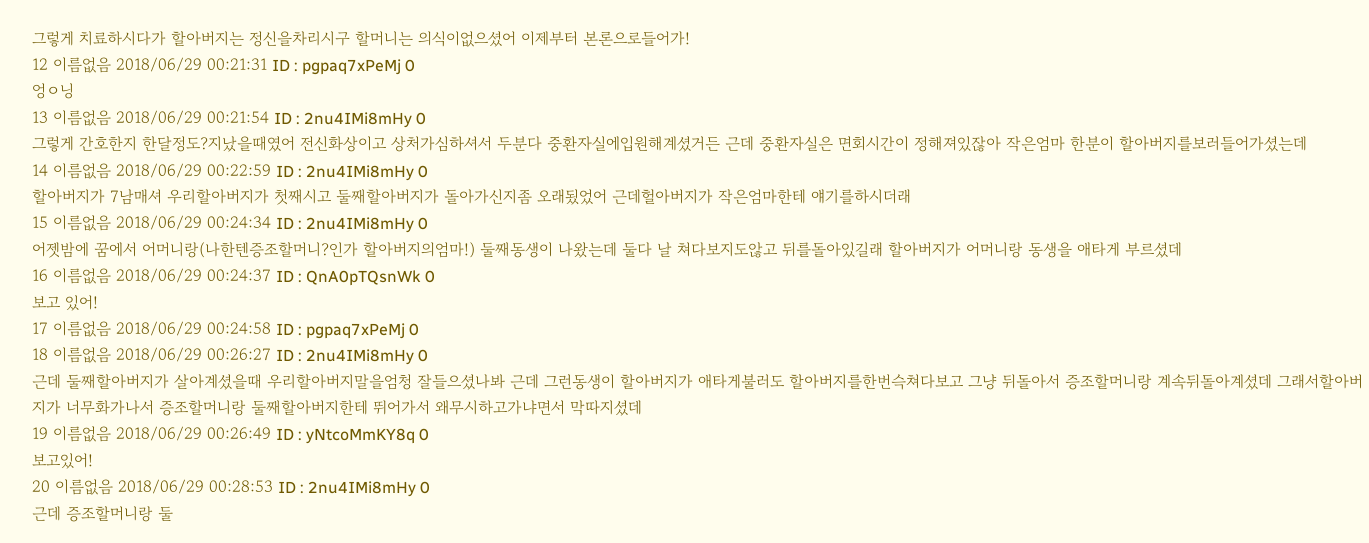그렇게 치료하시다가 할아버지는 정신을차리시구 할머니는 의식이없으셨어 이제부터 본론으로들어가!
12 이름없음 2018/06/29 00:21:31 ID : pgpaq7xPeMj 0
엉ㅇ닝
13 이름없음 2018/06/29 00:21:54 ID : 2nu4IMi8mHy 0
그렇게 간호한지 한달정도?지났을때였어 전신화상이고 상처가심하셔서 두분다 중환자실에입원해계셨거든 근데 중환자실은 면회시간이 정해져있잖아 작은엄마 한분이 할아버지를보러들어가셨는데
14 이름없음 2018/06/29 00:22:59 ID : 2nu4IMi8mHy 0
할아버지가 7남매셔 우리할아버지가 첫째시고 둘째할아버지가 돌아가신지좀 오래됬었어 근데헐아버지가 작은엄마한테 얘기를하시더래
15 이름없음 2018/06/29 00:24:34 ID : 2nu4IMi8mHy 0
어젯밤에 꿈에서 어머니랑(나한텐증조할머니?인가 할아버지의엄마!) 둘째동생이 나왔는데 둘다 날 쳐다보지도않고 뒤를돌아있길래 할아버지가 어머니랑 동생을 애타게 부르셨데
16 이름없음 2018/06/29 00:24:37 ID : QnA0pTQsnWk 0
보고 있어!
17 이름없음 2018/06/29 00:24:58 ID : pgpaq7xPeMj 0
18 이름없음 2018/06/29 00:26:27 ID : 2nu4IMi8mHy 0
근데 둘째할아버지가 살아계셨을때 우리할아버지말을엄청 잘들으셨나봐 근데 그런동생이 할아버지가 애타게불러도 할아버지를한번슥쳐다보고 그냥 뒤돌아서 증조할머니랑 계속뒤돌아계셨데 그래서할아버지가 너무화가나서 증조할머니랑 둘째할아버지한테 뛰어가서 왜무시하고가냐면서 막따지셨데
19 이름없음 2018/06/29 00:26:49 ID : yNtcoMmKY8q 0
보고있어!
20 이름없음 2018/06/29 00:28:53 ID : 2nu4IMi8mHy 0
근데 증조할머니랑 둘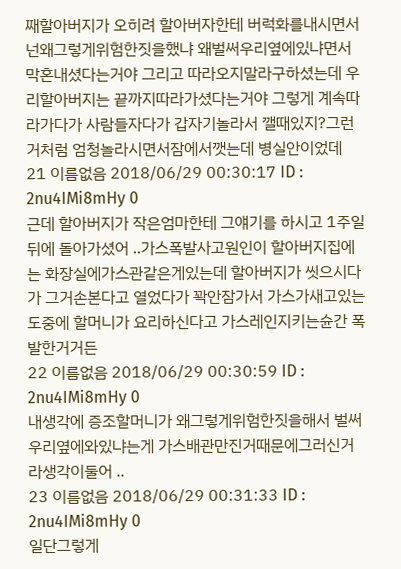째할아버지가 오히려 할아버자한테 버럭화를내시면서 넌왜그렇게위험한짓을했냐 왜벌써우리옆에있냐면서 막혼내셨다는거야 그리고 따라오지말라구하셨는데 우리할아버지는 끝까지따라가셨다는거야 그렇게 계속따라가다가 사람들자다가 갑자기놀라서 깰때있지?그런거처럼 엄청놀라시면서잠에서깻는데 병실안이었데
21 이름없음 2018/06/29 00:30:17 ID : 2nu4IMi8mHy 0
근데 할아버지가 작은엄마한테 그얘기를 하시고 1주일뒤에 돌아가셨어 ..가스폭발사고원인이 할아버지집에는 화장실에가스관같은게있는데 할아버지가 씻으시다가 그거손본다고 열었다가 꽉안잠가서 가스가새고있는도중에 할머니가 요리하신다고 가스레인지키는슌간 폭발한거거든
22 이름없음 2018/06/29 00:30:59 ID : 2nu4IMi8mHy 0
내생각에 증조할머니가 왜그렇게위험한짓을해서 벌써우리옆에와있냐는게 가스배관만진거때문에그러신거라생각이둘어 ..
23 이름없음 2018/06/29 00:31:33 ID : 2nu4IMi8mHy 0
일단그렇게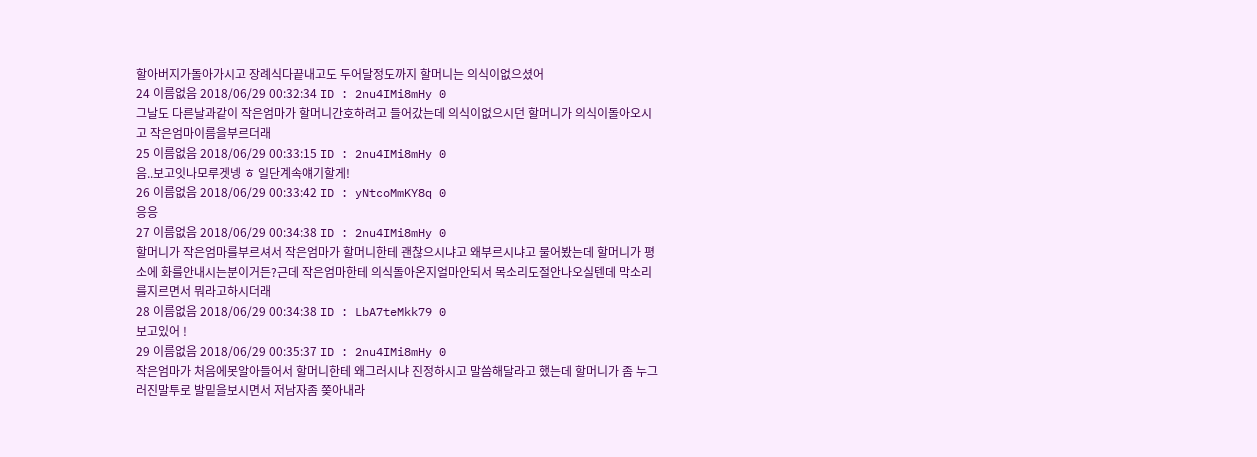할아버지가돌아가시고 장례식다끝내고도 두어달정도까지 할머니는 의식이없으셨어
24 이름없음 2018/06/29 00:32:34 ID : 2nu4IMi8mHy 0
그날도 다른날과같이 작은엄마가 할머니간호하려고 들어갔는데 의식이없으시던 할머니가 의식이돌아오시고 작은엄마이름을부르더래
25 이름없음 2018/06/29 00:33:15 ID : 2nu4IMi8mHy 0
음..보고잇나모루겟넹 ㅎ 일단계속얘기할게!
26 이름없음 2018/06/29 00:33:42 ID : yNtcoMmKY8q 0
응응
27 이름없음 2018/06/29 00:34:38 ID : 2nu4IMi8mHy 0
할머니가 작은엄마를부르셔서 작은엄마가 할머니한테 괜찮으시냐고 왜부르시냐고 물어봤는데 할머니가 평소에 화를안내시는분이거든?근데 작은엄마한테 의식돌아온지얼마안되서 목소리도절안나오실텐데 막소리를지르면서 뭐라고하시더래
28 이름없음 2018/06/29 00:34:38 ID : LbA7teMkk79 0
보고있어 !
29 이름없음 2018/06/29 00:35:37 ID : 2nu4IMi8mHy 0
작은엄마가 처음에못알아들어서 할머니한테 왜그러시냐 진정하시고 말씀해달라고 했는데 할머니가 좀 누그러진말투로 발밑을보시면서 저남자좀 쫒아내라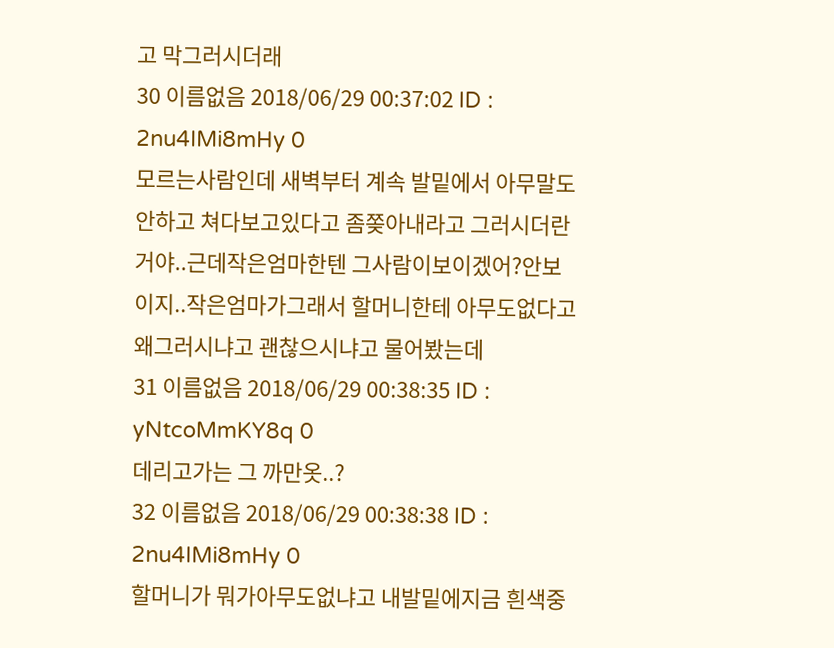고 막그러시더래
30 이름없음 2018/06/29 00:37:02 ID : 2nu4IMi8mHy 0
모르는사람인데 새벽부터 계속 발밑에서 아무말도안하고 쳐다보고있다고 좀쫒아내라고 그러시더란거야..근데작은엄마한텐 그사람이보이겠어?안보이지..작은엄마가그래서 할머니한테 아무도없다고 왜그러시냐고 괜찮으시냐고 물어봤는데
31 이름없음 2018/06/29 00:38:35 ID : yNtcoMmKY8q 0
데리고가는 그 까만옷..?
32 이름없음 2018/06/29 00:38:38 ID : 2nu4IMi8mHy 0
할머니가 뭐가아무도없냐고 내발밑에지금 흰색중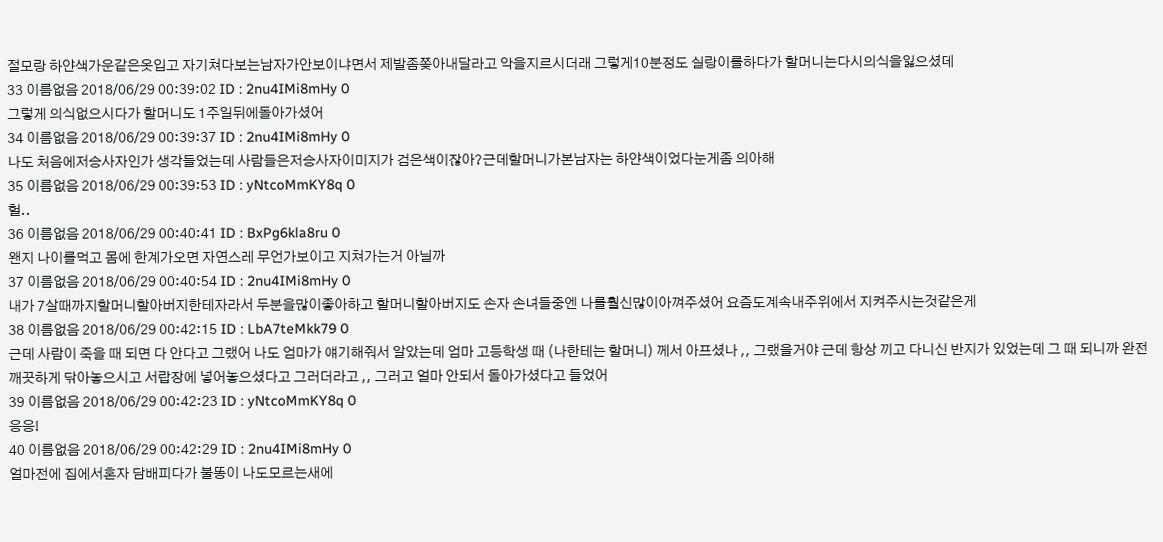절모랑 하얀색가운같은옷입고 자기쳐다보는남자가안보이냐면서 제발좀쫒아내달라고 악을지르시더래 그렇게10분정도 실랑이를하다가 할머니는다시의식을잃으셨데
33 이름없음 2018/06/29 00:39:02 ID : 2nu4IMi8mHy 0
그렇게 의식없으시다가 할머니도 1주일뒤에돌아가셨어
34 이름없음 2018/06/29 00:39:37 ID : 2nu4IMi8mHy 0
나도 처음에저승사자인가 생각들었는데 사람들은저승사자이미지가 검은색이잖아?근데할머니가본남자는 하얀색이었다눈게좀 의아해
35 이름없음 2018/06/29 00:39:53 ID : yNtcoMmKY8q 0
헐..
36 이름없음 2018/06/29 00:40:41 ID : BxPg6kla8ru 0
왠지 나이를먹고 몸에 한계가오면 자연스레 무언가보이고 지쳐가는거 아닐까
37 이름없음 2018/06/29 00:40:54 ID : 2nu4IMi8mHy 0
내가 7살때까지할머니할아버지한테자라서 두분을많이좋아하고 할머니할아버지도 손자 손녀들중엔 나를훨신많이아껴주셨어 요즘도계속내주위에서 지켜주시는것같은게
38 이름없음 2018/06/29 00:42:15 ID : LbA7teMkk79 0
근데 사람이 죽을 때 되면 다 안다고 그랬어 나도 엄마가 얘기해줘서 알았는데 엄마 고등학생 때 (나한테는 할머니) 께서 아프셨나 ,, 그랬을거야 근데 항상 끼고 다니신 반지가 있었는데 그 때 되니까 완전 깨끗하게 닦아놓으시고 서랍장에 넣어놓으셨다고 그러더라고 ,, 그러고 얼마 안되서 돌아가셨다고 들었어
39 이름없음 2018/06/29 00:42:23 ID : yNtcoMmKY8q 0
응응!
40 이름없음 2018/06/29 00:42:29 ID : 2nu4IMi8mHy 0
얼마전에 집에서혼자 담배피다가 불똥이 나도모르는새에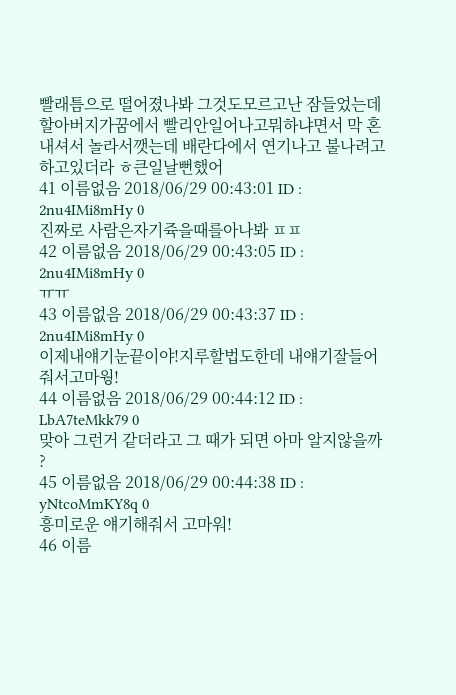빨래틈으로 떨어졌나봐 그것도모르고난 잠들었는데 할아버지가꿈에서 빨리안일어나고뭐하냐면서 막 혼내셔서 놀라서깻는데 배란다에서 연기나고 불나려고하고있더라 ㅎ큰일날뻔했어
41 이름없음 2018/06/29 00:43:01 ID : 2nu4IMi8mHy 0
진짜로 사람은자기쥭을때를아나봐 ㅍㅍ
42 이름없음 2018/06/29 00:43:05 ID : 2nu4IMi8mHy 0
ㅠㅠ
43 이름없음 2018/06/29 00:43:37 ID : 2nu4IMi8mHy 0
이제내얘기눈끝이야!지루할법도한데 내얘기잘들어줘서고마웡!
44 이름없음 2018/06/29 00:44:12 ID : LbA7teMkk79 0
맞아 그런거 같더라고 그 때가 되면 아마 알지않을까 ?
45 이름없음 2018/06/29 00:44:38 ID : yNtcoMmKY8q 0
흥미로운 얘기해줘서 고마워!
46 이름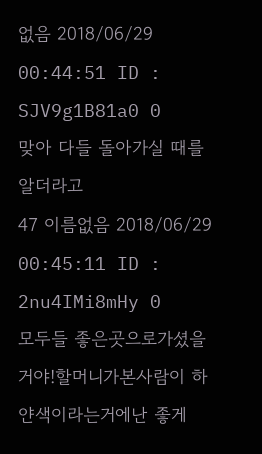없음 2018/06/29 00:44:51 ID : SJV9g1B81a0 0
맞아 다들 돌아가실 때를 알더라고
47 이름없음 2018/06/29 00:45:11 ID : 2nu4IMi8mHy 0
모두들 좋은곳으로가셨을거야!할머니가본사람이 하얀색이라는거에난 좋게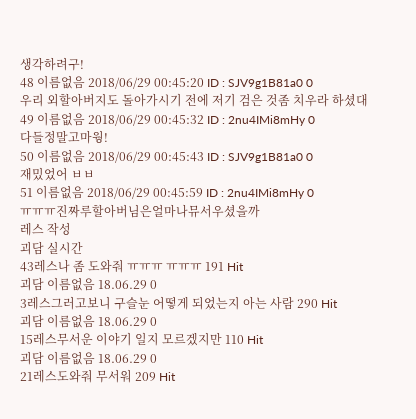생각하려구!
48 이름없음 2018/06/29 00:45:20 ID : SJV9g1B81a0 0
우리 외할아버지도 돌아가시기 전에 저기 검은 것좀 치우라 하셨대
49 이름없음 2018/06/29 00:45:32 ID : 2nu4IMi8mHy 0
다들정말고마웡!
50 이름없음 2018/06/29 00:45:43 ID : SJV9g1B81a0 0
재밌었어 ㅂㅂ
51 이름없음 2018/06/29 00:45:59 ID : 2nu4IMi8mHy 0
ㅠㅠㅠ진짜루할아버님은얼마나뮤서우셨을까
레스 작성
괴담 실시간
43레스나 좀 도와줘 ㅠㅠㅠ ㅠㅠㅠ 191 Hit
괴담 이름없음 18.06.29 0
3레스그러고보니 구슬눈 어떻게 되었는지 아는 사람 290 Hit
괴담 이름없음 18.06.29 0
15레스무서운 이야기 일지 모르겠지만 110 Hit
괴담 이름없음 18.06.29 0
21레스도와줘 무서워 209 Hit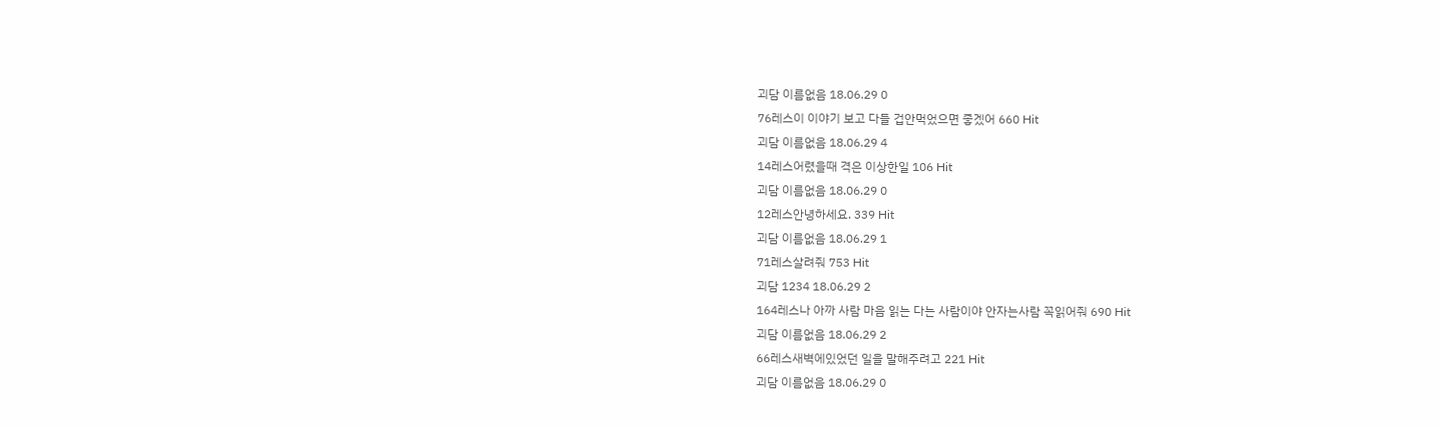괴담 이름없음 18.06.29 0
76레스이 이야기 보고 다들 겁안먹었으면 좋겠어 660 Hit
괴담 이름없음 18.06.29 4
14레스어렸을때 격은 이상한일 106 Hit
괴담 이름없음 18.06.29 0
12레스안녕하세요. 339 Hit
괴담 이름없음 18.06.29 1
71레스살려줘 753 Hit
괴담 1234 18.06.29 2
164레스나 아까 사람 마음 읽는 다는 사람이야 안자는사람 꼭읽어줘 690 Hit
괴담 이름없음 18.06.29 2
66레스새벽에있었던 일을 말해주려고 221 Hit
괴담 이름없음 18.06.29 0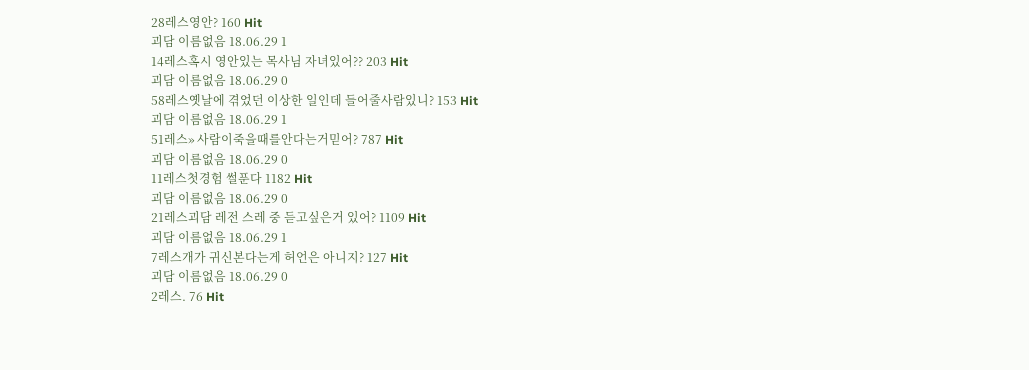28레스영안? 160 Hit
괴담 이름없음 18.06.29 1
14레스혹시 영안있는 목사님 자녀있어?? 203 Hit
괴담 이름없음 18.06.29 0
58레스옛날에 겪었던 이상한 일인데 들어줄사람있니? 153 Hit
괴담 이름없음 18.06.29 1
51레스» 사람이죽을때를안다는거믿어? 787 Hit
괴담 이름없음 18.06.29 0
11레스첫경험 썰푼다 1182 Hit
괴담 이름없음 18.06.29 0
21레스괴담 레전 스레 중 듣고싶은거 있어? 1109 Hit
괴담 이름없음 18.06.29 1
7레스개가 귀신본다는게 허언은 아니지? 127 Hit
괴담 이름없음 18.06.29 0
2레스. 76 Hit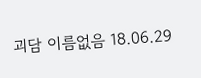괴담 이름없음 18.06.29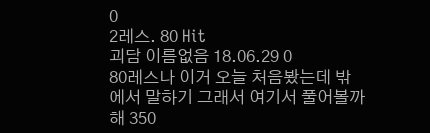0
2레스. 80 Hit
괴담 이름없음 18.06.29 0
80레스나 이거 오늘 처음봤는데 밖에서 말하기 그래서 여기서 풀어볼까 해 350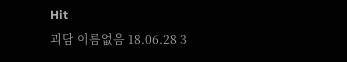Hit
괴담 이름없음 18.06.28 3